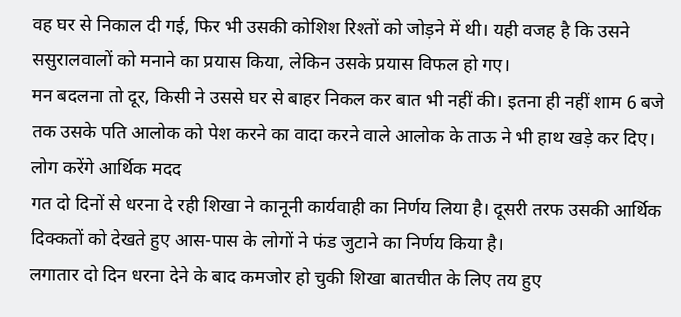वह घर से निकाल दी गई, फिर भी उसकी कोशिश रिश्तों को जोड़ने में थी। यही वजह है कि उसने ससुरालवालों को मनाने का प्रयास किया, लेकिन उसके प्रयास विफल हो गए।
मन बदलना तो दूर, किसी ने उससे घर से बाहर निकल कर बात भी नहीं की। इतना ही नहीं शाम 6 बजे तक उसके पति आलोक को पेश करने का वादा करने वाले आलोक के ताऊ ने भी हाथ खड़े कर दिए।
लोग करेंगे आर्थिक मदद
गत दो दिनों से धरना दे रही शिखा ने कानूनी कार्यवाही का निर्णय लिया है। दूसरी तरफ उसकी आर्थिक दिक्कतों को देखते हुए आस-पास के लोगों ने फंड जुटाने का निर्णय किया है।
लगातार दो दिन धरना देने के बाद कमजोर हो चुकी शिखा बातचीत के लिए तय हुए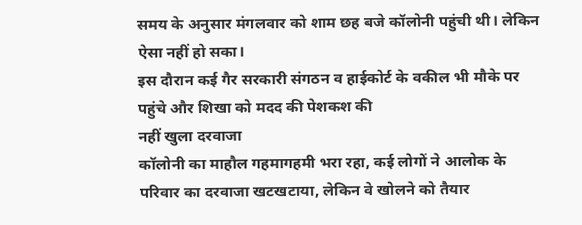समय के अनुसार मंगलवार को शाम छह बजे कॉलोनी पहुंची थी। लेकिन ऐसा नहीं हो सका।
इस दौरान कई गैर सरकारी संगठन व हाईकोर्ट के वकील भी मौके पर पहुंचे और शिखा को मदद की पेशकश की
नहीं खुला दरवाजा
कॉलोनी का माहौल गहमागहमी भरा रहा, कई लोगों ने आलोक के परिवार का दरवाजा खटखटाया, लेकिन वे खोलने को तैयार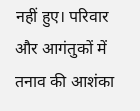नहीं हुए। परिवार और आगंतुकों में तनाव की आशंका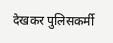देखकर पुलिसकर्मी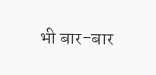भी बार-बार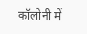कॉलोनी में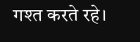गश्त करते रहे।